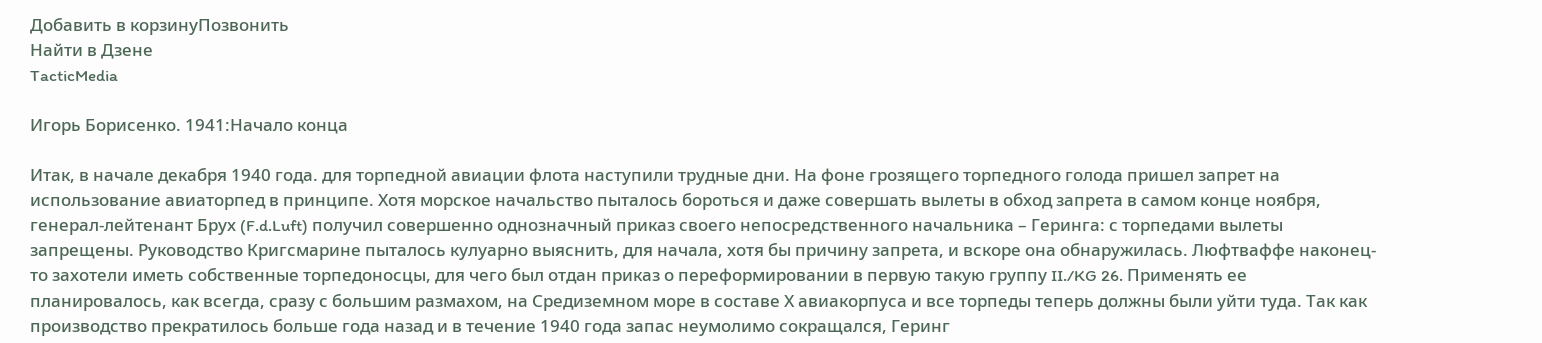Добавить в корзинуПозвонить
Найти в Дзене
TacticMedia

Игорь Борисенко. 1941:Начало конца

Итак, в начале декабря 1940 года. для торпедной авиации флота наступили трудные дни. На фоне грозящего торпедного голода пришел запрет на использование авиаторпед в принципе. Хотя морское начальство пыталось бороться и даже совершать вылеты в обход запрета в самом конце ноября, генерал-лейтенант Брух (F.d.Luft) получил совершенно однозначный приказ своего непосредственного начальника – Геринга: с торпедами вылеты запрещены. Руководство Кригсмарине пыталось кулуарно выяснить, для начала, хотя бы причину запрета, и вскоре она обнаружилась. Люфтваффе наконец-то захотели иметь собственные торпедоносцы, для чего был отдан приказ о переформировании в первую такую группу II./KG 26. Применять ее планировалось, как всегда, сразу с большим размахом, на Средиземном море в составе Х авиакорпуса и все торпеды теперь должны были уйти туда. Так как производство прекратилось больше года назад и в течение 1940 года запас неумолимо сокращался, Геринг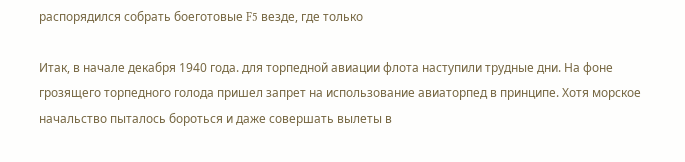распорядился собрать боеготовые F5 везде, где только

Итак, в начале декабря 1940 года. для торпедной авиации флота наступили трудные дни. На фоне грозящего торпедного голода пришел запрет на использование авиаторпед в принципе. Хотя морское начальство пыталось бороться и даже совершать вылеты в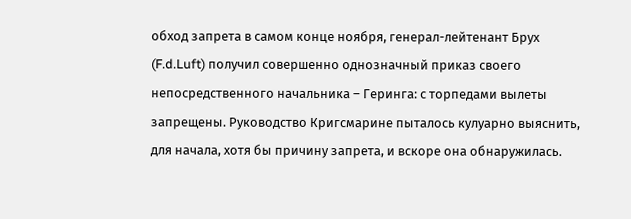обход запрета в самом конце ноября, генерал-лейтенант Брух (F.d.Luft) получил совершенно однозначный приказ своего непосредственного начальника – Геринга: с торпедами вылеты запрещены. Руководство Кригсмарине пыталось кулуарно выяснить, для начала, хотя бы причину запрета, и вскоре она обнаружилась.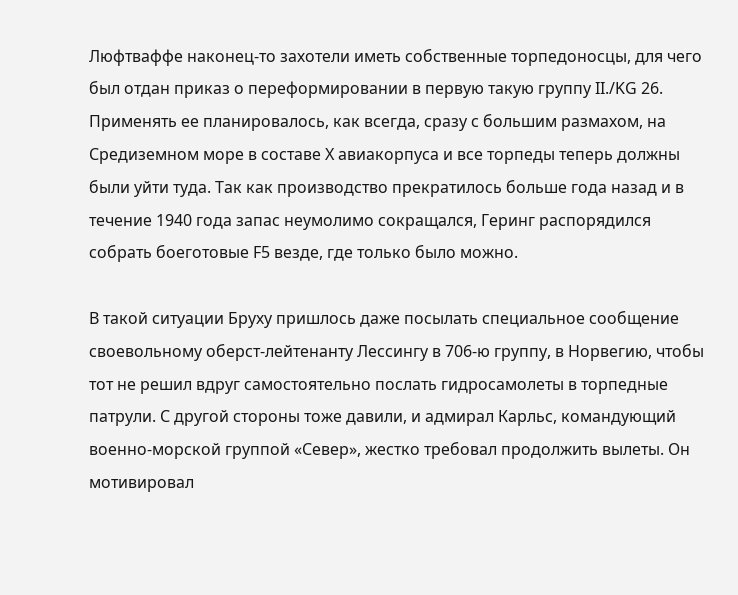Люфтваффе наконец-то захотели иметь собственные торпедоносцы, для чего был отдан приказ о переформировании в первую такую группу II./KG 26. Применять ее планировалось, как всегда, сразу с большим размахом, на Средиземном море в составе Х авиакорпуса и все торпеды теперь должны были уйти туда. Так как производство прекратилось больше года назад и в течение 1940 года запас неумолимо сокращался, Геринг распорядился собрать боеготовые F5 везде, где только было можно.

В такой ситуации Бруху пришлось даже посылать специальное сообщение своевольному оберст-лейтенанту Лессингу в 706-ю группу, в Норвегию, чтобы тот не решил вдруг самостоятельно послать гидросамолеты в торпедные патрули. С другой стороны тоже давили, и адмирал Карльс, командующий военно-морской группой «Север», жестко требовал продолжить вылеты. Он мотивировал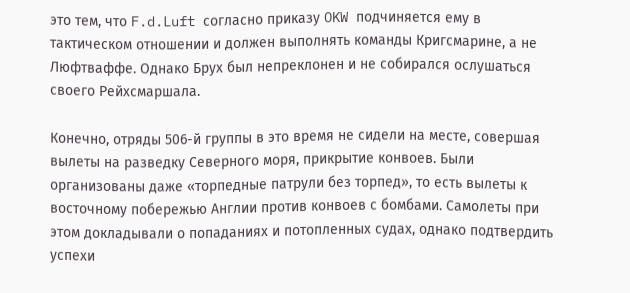это тем, что F.d.Luft согласно приказу OKW подчиняется ему в тактическом отношении и должен выполнять команды Кригсмарине, а не Люфтваффе. Однако Брух был непреклонен и не собирался ослушаться своего Рейхсмаршала.

Конечно, отряды 506-й группы в это время не сидели на месте, совершая вылеты на разведку Северного моря, прикрытие конвоев. Были организованы даже «торпедные патрули без торпед», то есть вылеты к восточному побережью Англии против конвоев с бомбами. Самолеты при этом докладывали о попаданиях и потопленных судах, однако подтвердить успехи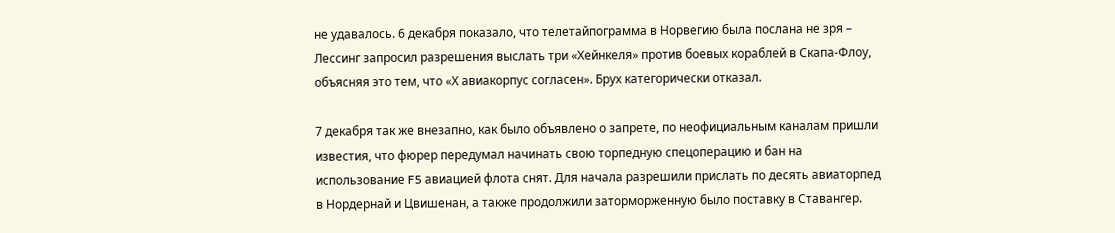не удавалось. 6 декабря показало, что телетайпограмма в Норвегию была послана не зря – Лессинг запросил разрешения выслать три «Хейнкеля» против боевых кораблей в Скапа-Флоу, объясняя это тем, что «Х авиакорпус согласен». Брух категорически отказал.

7 декабря так же внезапно, как было объявлено о запрете, по неофициальным каналам пришли известия, что фюрер передумал начинать свою торпедную спецоперацию и бан на использование F5 авиацией флота снят. Для начала разрешили прислать по десять авиаторпед в Нордернай и Цвишенан, а также продолжили заторморженную было поставку в Ставангер.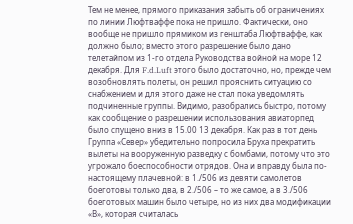Тем не менее, прямого приказания забыть об ограничениях по линии Люфтваффе пока не пришло. Фактически, оно вообще не пришло прямиком из генштаба Люфтваффе, как должно было; вместо этого разрешение было дано телетайпом из 1-го отдела Руководства войной на море 12 декабря. Для F.d.Luft этого было достаточно, но, прежде чем возобновлять полеты, он решил прояснить ситуацию со снабжением и для этого даже не стал пока уведомлять подчиненные группы. Видимо, разобрались быстро, потому как сообщение о разрешении использования авиаторпед было спущено вниз в 15.00 13 декабря. Как раз в тот день Группа «Север» убедительно попросила Бруха прекратить вылеты на вооруженную разведку с бомбами, потому что это угрожало боеспособности отрядов. Она и вправду была по-настоящему плачевной: в 1./506 из девяти самолетов боеготовы только два, в 2./506 – то же самое, а в 3./506 боеготовых машин было четыре, но из них два модификации «В», которая считалась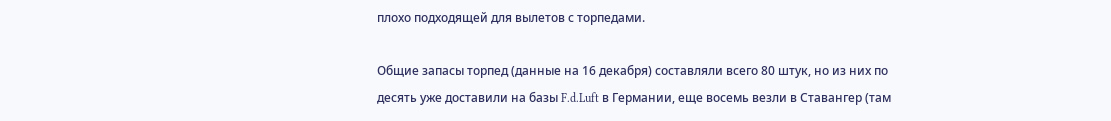плохо подходящей для вылетов с торпедами.

Общие запасы торпед (данные на 16 декабря) составляли всего 80 штук, но из них по десять уже доставили на базы F.d.Luft в Германии, еще восемь везли в Ставангер (там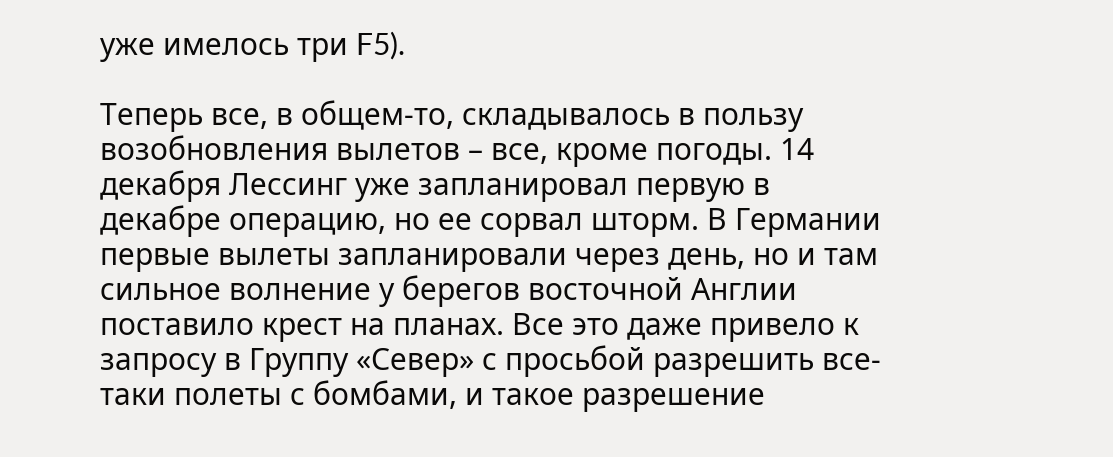уже имелось три F5).

Теперь все, в общем-то, складывалось в пользу возобновления вылетов – все, кроме погоды. 14 декабря Лессинг уже запланировал первую в декабре операцию, но ее сорвал шторм. В Германии первые вылеты запланировали через день, но и там сильное волнение у берегов восточной Англии поставило крест на планах. Все это даже привело к запросу в Группу «Север» с просьбой разрешить все-таки полеты с бомбами, и такое разрешение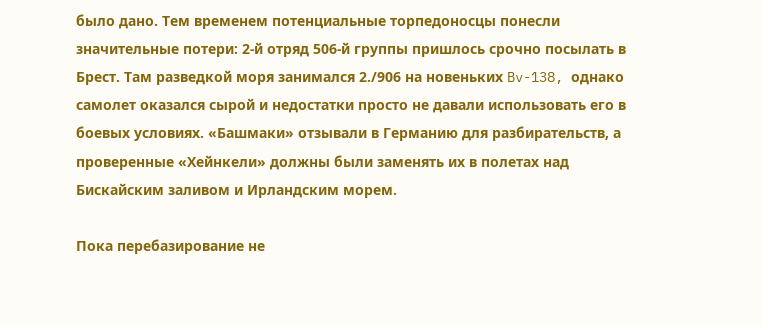было дано. Тем временем потенциальные торпедоносцы понесли значительные потери: 2-й отряд 506-й группы пришлось срочно посылать в Брест. Там разведкой моря занимался 2./906 на новеньких Bv-138, однако самолет оказался сырой и недостатки просто не давали использовать его в боевых условиях. «Башмаки» отзывали в Германию для разбирательств, а проверенные «Хейнкели» должны были заменять их в полетах над Бискайским заливом и Ирландским морем.

Пока перебазирование не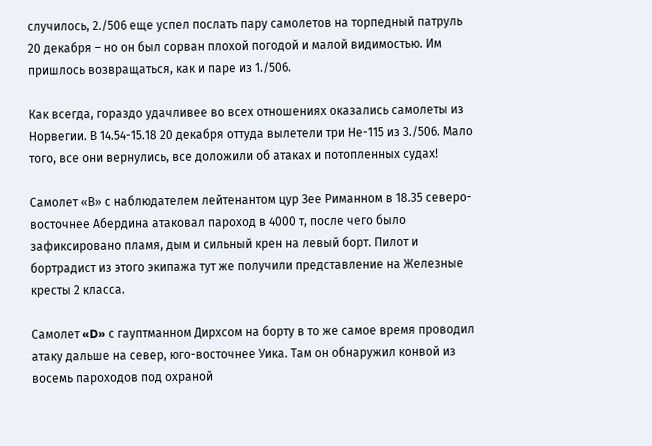случилось, 2./506 еще успел послать пару самолетов на торпедный патруль 20 декабря – но он был сорван плохой погодой и малой видимостью. Им пришлось возвращаться, как и паре из 1./506.

Как всегда, гораздо удачливее во всех отношениях оказались самолеты из Норвегии. В 14.54-15.18 20 декабря оттуда вылетели три Не-115 из 3./506. Мало того, все они вернулись, все доложили об атаках и потопленных судах!

Самолет «В» с наблюдателем лейтенантом цур Зее Риманном в 18.35 северо-восточнее Абердина атаковал пароход в 4000 т, после чего было зафиксировано пламя, дым и сильный крен на левый борт. Пилот и бортрадист из этого экипажа тут же получили представление на Железные кресты 2 класса.

Самолет «D» с гауптманном Дирхсом на борту в то же самое время проводил атаку дальше на север, юго-восточнее Уика. Там он обнаружил конвой из восемь пароходов под охраной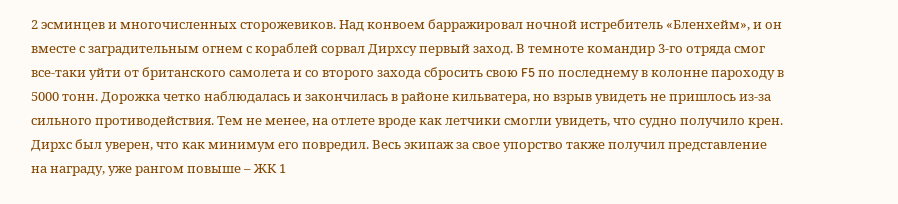2 эсминцев и многочисленных сторожевиков. Над конвоем барражировал ночной истребитель «Бленхейм», и он вместе с заградительным огнем с кораблей сорвал Дирхсу первый заход. В темноте командир 3-го отряда смог все-таки уйти от британского самолета и со второго захода сбросить свою F5 по последнему в колонне пароходу в 5000 тонн. Дорожка четко наблюдалась и закончилась в районе кильватера, но взрыв увидеть не пришлось из-за сильного противодействия. Тем не менее, на отлете вроде как летчики смогли увидеть, что судно получило крен. Дирхс был уверен, что как минимум его повредил. Весь экипаж за свое упорство также получил представление на награду, уже рангом повыше – ЖК 1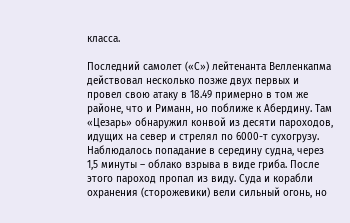класса.

Последний самолет («С») лейтенанта Велленкапма действовал несколько позже двух первых и провел свою атаку в 18.49 примерно в том же районе, что и Риманн, но поближе к Абердину. Там «Цезарь» обнаружил конвой из десяти пароходов, идущих на север и стрелял по 6000-т сухогрузу. Наблюдалось попадание в середину судна, через 1,5 минуты – облако взрыва в виде гриба. После этого пароход пропал из виду. Суда и корабли охранения (сторожевики) вели сильный огонь, но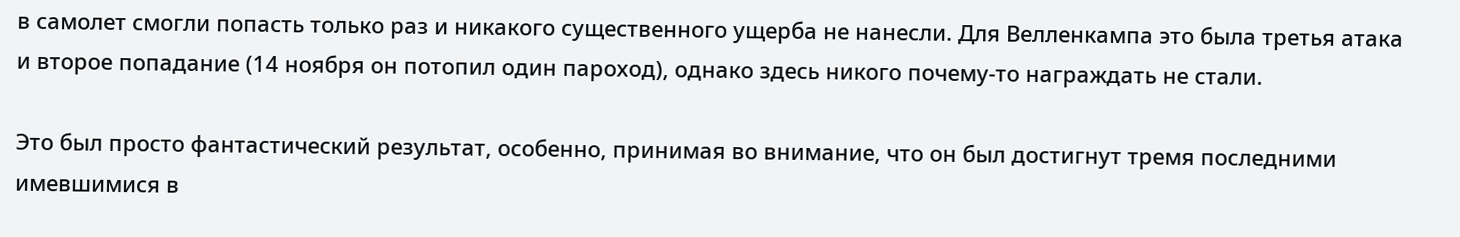в самолет смогли попасть только раз и никакого существенного ущерба не нанесли. Для Велленкампа это была третья атака и второе попадание (14 ноября он потопил один пароход), однако здесь никого почему-то награждать не стали.

Это был просто фантастический результат, особенно, принимая во внимание, что он был достигнут тремя последними имевшимися в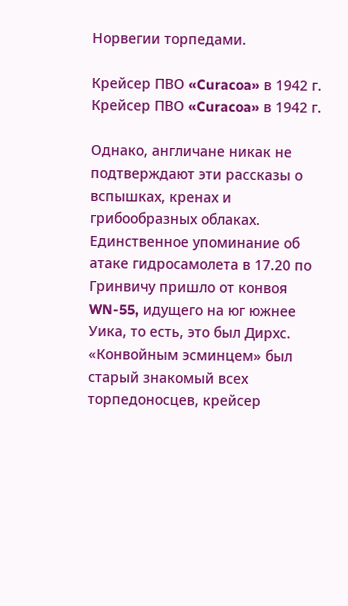Норвегии торпедами.

Крейсер ПВО «Curacoa» в 1942 г.
Крейсер ПВО «Curacoa» в 1942 г.

Однако, англичане никак не подтверждают эти рассказы о вспышках, кренах и грибообразных облаках. Единственное упоминание об атаке гидросамолета в 17.20 по Гринвичу пришло от конвоя WN-55, идущего на юг южнее Уика, то есть, это был Дирхс. «Конвойным эсминцем» был старый знакомый всех торпедоносцев, крейсер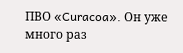ПВО «Curacoa». Он уже много раз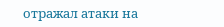отражал атаки на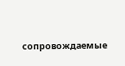сопровождаемые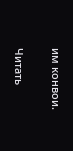им конвои.

Читать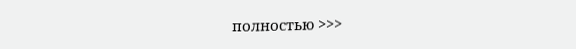полностью >>>